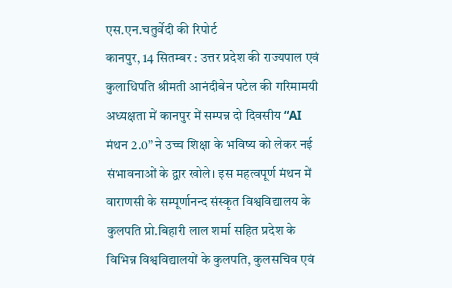एस.एन.चतुर्वेदी की रिपोर्ट
कानपुर, 14 सितम्बर : उत्तर प्रदेश की राज्यपाल एवं कुलाधिपति श्रीमती आनंदीबेन पटेल की गरिमामयी अध्यक्षता में कानपुर में सम्पन्न दो दिवसीय “AI मंथन 2.0” ने उच्च शिक्षा के भविष्य को लेकर नई संभावनाओं के द्वार खोले। इस महत्वपूर्ण मंथन में वाराणसी के सम्पूर्णानन्द संस्कृत विश्वविद्यालय के कुलपति प्रो.बिहारी लाल शर्मा सहित प्रदेश के विभिन्न विश्वविद्यालयों के कुलपति, कुलसचिव एवं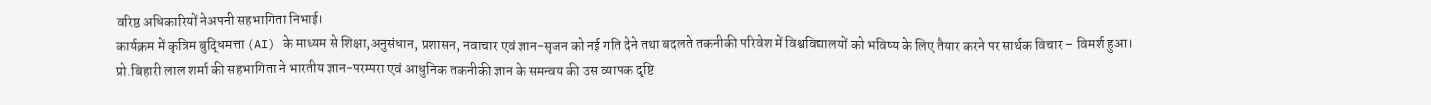वरिष्ठ अधिकारियों नेअपनी सहभागिता निभाई।
कार्यक्रम में कृत्रिम बुद्धिमत्ता (AI) के माध्यम से शिक्षा,अनुसंधान, प्रशासन, नवाचार एवं ज्ञान-सृजन को नई गति देने तथा बदलते तकनीकी परिवेश में विश्वविद्यालयों को भविष्य के लिए तैयार करने पर सार्थक विचार – विमर्श हुआ। प्रो.बिहारी लाल शर्मा की सहभागिता ने भारतीय ज्ञान-परम्परा एवं आधुनिक तकनीकी ज्ञान के समन्वय की उस व्यापक दृष्टि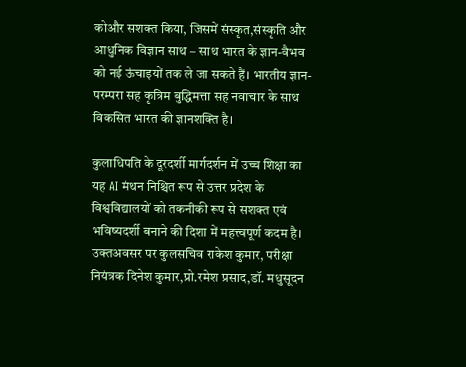कोऔर सशक्त किया, जिसमें संस्कृत,संस्कृति और आधुनिक विज्ञान साथ – साथ भारत के ज्ञान-वैभव को नई ऊंचाइयों तक ले जा सकते हैं। भारतीय ज्ञान-परम्परा सह कृत्रिम बुद्धिमत्ता सह नवाचार के साथ विकसित भारत की ज्ञानशक्ति है।

कुलाधिपति के दूरदर्शी मार्गदर्शन में उच्च शिक्षा का यह AI मंथन निश्चित रूप से उत्तर प्रदेश के विश्वविद्यालयों को तकनीकी रूप से सशक्त एवं भविष्यदर्शी बनाने की दिशा में महत्त्वपूर्ण कदम है। उक्तअवसर पर कुलसचिव राकेश कुमार, परीक्षा नियंत्रक दिनेश कुमार,प्रो.रमेश प्रसाद,डॉ. मधुसूदन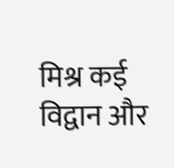मिश्र कई विद्वान और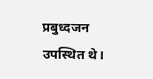प्रबुध्दजन उपस्थित थे।